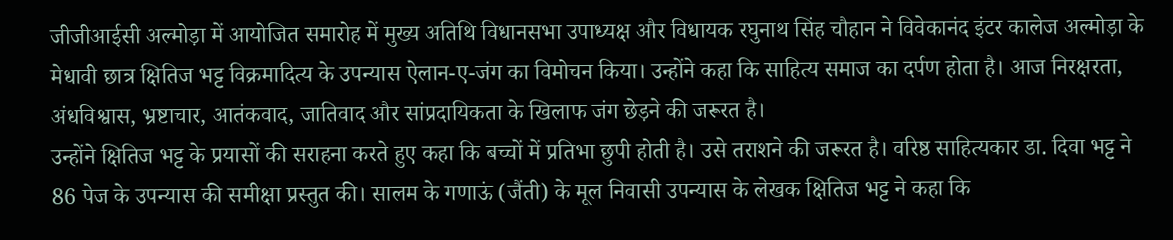जीजीआईसी अल्मोड़ा में आयोजित समारोह में मुख्य अतिथि विधानसभा उपाध्यक्ष और विधायक रघुनाथ सिंह चौहान ने विवेकानंद इंटर कालेज अल्मोड़ा के मेधावी छात्र क्षितिज भट्ट विक्रमादित्य के उपन्यास ऐलान-ए-जंग का विमोचन किया। उन्होंने कहा कि साहित्य समाज का दर्पण होता है। आज निरक्षरता, अंधविश्वास, भ्रष्टाचार, आतंकवाद, जातिवाद और सांप्रदायिकता के खिलाफ जंग छेड़ने की जरूरत है।
उन्होंने क्षितिज भट्ट के प्रयासों की सराहना करते हुए कहा कि बच्चों में प्रतिभा छुपी होती है। उसे तराशने की जरूरत है। वरिष्ठ साहित्यकार डा. दिवा भट्ट ने 86 पेज के उपन्यास की समीक्षा प्रस्तुत की। सालम के गणाऊं (जैंती) के मूल निवासी उपन्यास के लेखक क्षितिज भट्ट ने कहा कि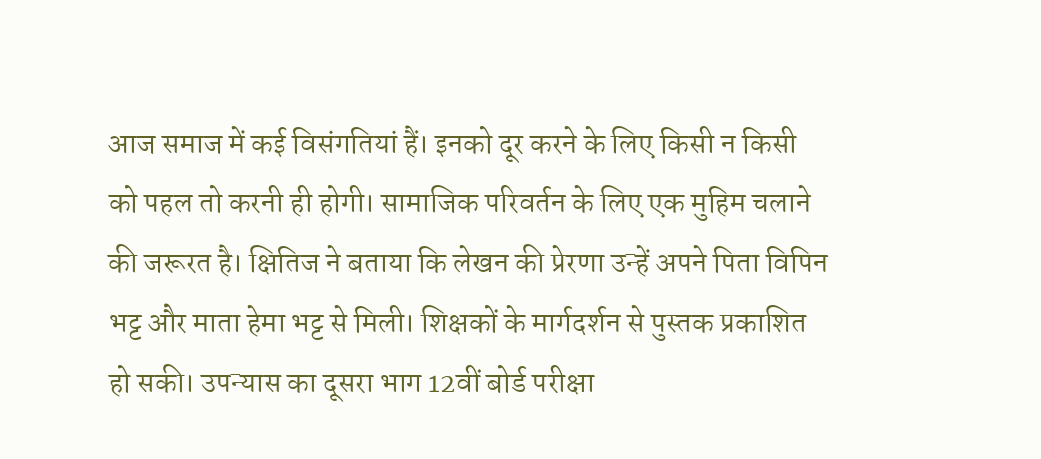आज समाज में कई विसंगतियां हैं। इनको दूर करने के लिए किसी न किसी को पहल तो करनी ही होगी। सामाजिक परिवर्तन के लिए एक मुहिम चलाने की जरूरत है। क्षितिज ने बताया कि लेखन की प्रेरणा उन्हें अपने पिता विपिन भट्ट और माता हेमा भट्ट से मिली। शिक्षकों के मार्गदर्शन से पुस्तक प्रकाशित हो सकी। उपन्यास का दूसरा भाग 12वीं बोर्ड परीक्षा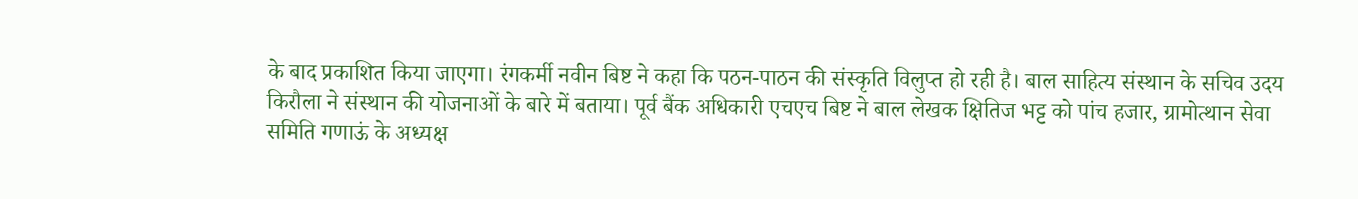के बाद प्रकाशित किया जाएगा। रंगकर्मी नवीन बिष्ट ने कहा कि पठन-पाठन की संस्कृति विलुप्त हो रही है। बाल साहित्य संस्थान के सचिव उदय किरौला ने संस्थान की योजनाओं के बारे में बताया। पूर्व बैंक अधिकारी एचएच बिष्ट ने बाल लेखक क्षितिज भट्ट को पांच हजार, ग्रामोत्थान सेवा समिति गणाऊं के अध्यक्ष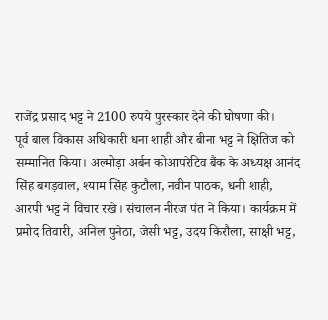राजेंद्र प्रसाद भट्ट ने 2100 रुपये पुरस्कार देने की घोषणा की।
पूर्व बाल विकास अधिकारी धना शाही और बीना भट्ट ने क्षितिज को सम्मानित किया। अल्मोड़ा अर्बन कोआपरेटिव बैंक के अध्यक्ष आनंद सिंह बगड़वाल, श्याम सिंह कुटौला, नवीन पाठक, धनी शाही, आरपी भट्ट ने विचार रखे। संचालन नीरज पंत ने किया। कार्यक्रम में प्रमोद तिवारी, अनिल पुनेठा, जेसी भट्ट, उदय किरौला, साक्षी भट्ट,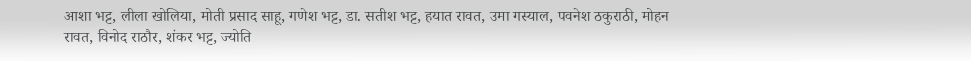आशा भट्ट, लीला खोलिया, मोती प्रसाद साहू, गणेश भट्ट, डा. सतीश भट्ट, हयात रावत, उमा गस्याल, पवनेश ठकुराठी, मोहन रावत, विनोद राठौर, शंकर भट्ट, ज्योति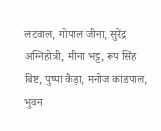लटवाल, गोपाल जीना, सुरेंद्र अग्निहोत्री, मीना भट्ट, रूप सिंह बिष्ट, पुष्पा कैड़ा, मनोज कांडपाल, भुवन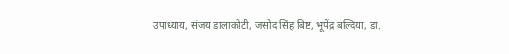उपाध्याय, संजय डालाकोटी, जसोद सिंह बिष्ट, भूपेंद्र बल्दिया, डा.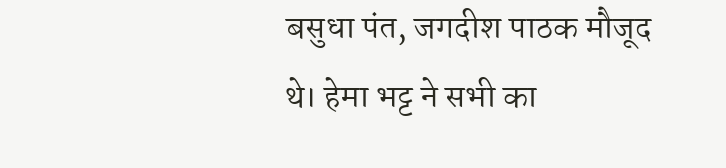बसुधा पंत, जगदीश पाठक मौजूद थे। हेमा भट्ट ने सभी का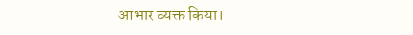आभार व्यक्त किया।